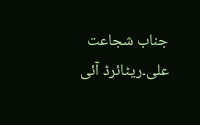جناب شجاعت علی۔ریٹائرڈ آئی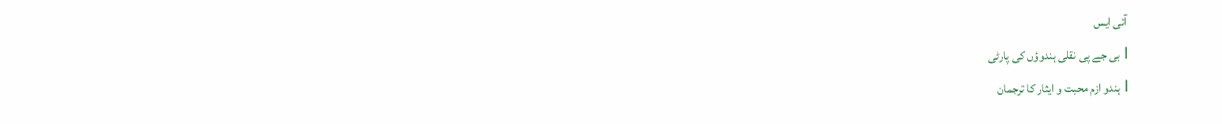آئی ایس
l بی جے پی نقلی ہندوؤں کی پارٹی
l ہندو ازم محبت و ایثار کا ترجمان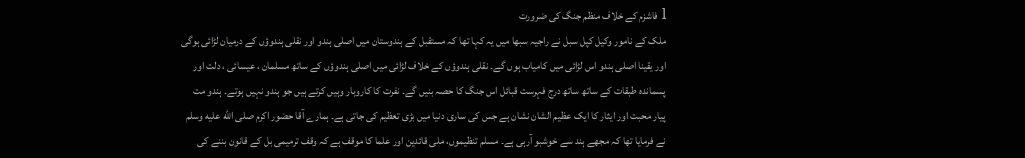l فاشزم کے خلاف منظم جنگ کی ضرورت
ملک کے نامور وکیل کپل سبل نے راجیہ سبھا میں یہ کہا تھا کہ مستقبل کے ہندوستان میں اصلی ہندو اور نقلی ہندوؤں کے درمیان لڑائی ہوگی اور یقینا اصلی ہندو اس لڑائی میں کامیاب ہوں گے۔ نقلی ہندوؤں کے خلاف لڑائی میں اصلی ہندوؤں کے ساتھ مسلمان ، عیسائی ، دلت اور پسماندہ طبقات کے ساتھ ساتھ درج فہرست قبائل اس جنگ کا حصہ بنیں گے۔ نفرت کا کاروبار وہیں کرتے ہیں جو ہندو نہیں ہوتے۔ ہندو مت پیار محبت اور ایثار کا ایک عظیم الشان نشان ہے جس کی ساری دنیا میں بڑی تعظیم کی جاتی ہے۔ ہمارے آقا حضور اکرم صلى الله عليه وسلم نے فرمایا تھا کہ مجھے ہند سے خوشبو آرہی ہے۔ مسلم تنظیموں، ملی قائدین اور علما کا موقف ہے کہ وقف ترمیمی بل کے قانون بننے کی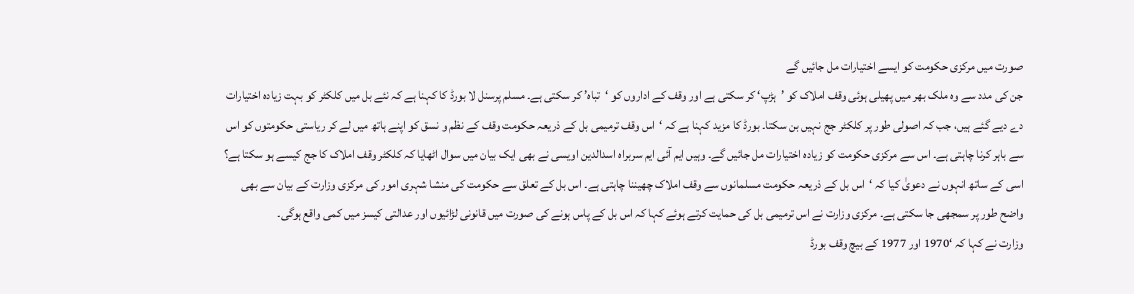صورت میں مرکزی حکومت کو ایسے اختیارات مل جائیں گے
جن کی مدد سے وہ ملک بھر میں پھیلی ہوئی وقف املاک کو ’ہڑپ‘ کر سکتی ہے اور وقف کے اداروں کو ‘تباہ’ کر سکتی ہے۔ مسلم پرسنل لا بورڈ کا کہنا ہے کہ نئے بل میں کلکٹر کو بہت زیادہ اختیارات دے دیے گئے ہیں، جب کہ اصولی طور پر کلکٹر جج نہیں بن سکتا۔ بورڈ کا مزید کہنا ہے کہ ‘اس وقف ترمیمی بل کے ذریعہ حکومت وقف کے نظم و نسق کو اپنے ہاتھ میں لے کر ریاستی حکومتوں کو اس سے باہر کرنا چاہتی ہے۔ اس سے مرکزی حکومت کو زیادہ اختیارات مل جائیں گے۔ وہیں ایم آئی ایم سربراہ اسدالدین اویسی نے بھی ایک بیان میں سوال اٹھایا کہ کلکٹر وقف املاک کا جج کیسے ہو سکتا ہے؟ اسی کے ساتھ انہوں نے دعویٰ کیا کہ ‘اس بل کے ذریعہ حکومت مسلمانوں سے وقف املاک چھیننا چاہتی ہے۔ اس بل کے تعلق سے حکومت کی منشا شہری امور کی مرکزی وزارت کے بیان سے بھی واضح طور پر سمجھی جا سکتی ہے۔ مرکزی وزارت نے اس ترمیمی بل کی حمایت کرتے ہوئے کہا کہ اس بل کے پاس ہونے کی صورت میں قانونی لڑائیوں اور عدالتی کیسز میں کمی واقع ہوگی۔
وزارت نے کہا کہ ‘1970 اور 1977 کے بیچ وقف بورڈ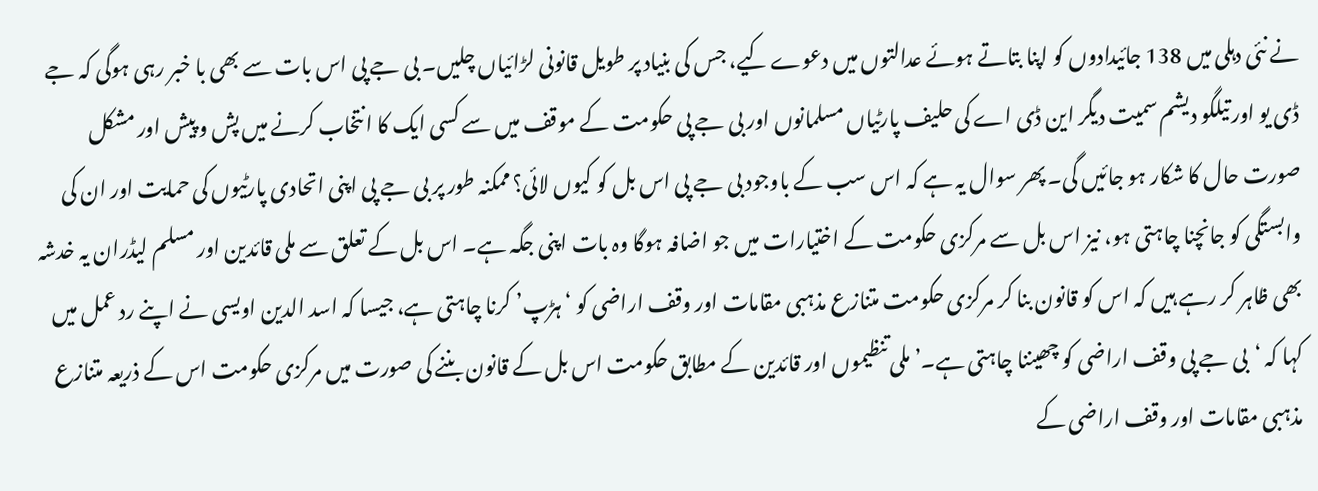نے نئی دہلی میں 138 جائیدادوں کو اپنا بتاتے ہوئے عدالتوں میں دعوے کیے، جس کی بنیاد پر طویل قانونی لڑائیاں چلیں۔ بی جے پی اس بات سے بھی با خبر رہی ہوگی کہ جے ڈی یو اور تیلگو دیشم سمیت دیگر این ڈی اے کی حلیف پارٹیاں مسلمانوں اور بی جے پی حکومت کے موقف میں سے کسی ایک کا انتخاب کرنے میں پش و پیش اور مشکل صورت حال کا شکار ہو جائیں گی۔ پھر سوال یہ ہے کہ اس سب کے باوجود بی جے پی اس بل کو کیوں لائی؟ ممکنہ طور پر بی جے پی اپنی اتحادی پارٹیوں کی حمایت اور ان کی وابستگی کو جانچنا چاہتی ہو، نیز اس بل سے مرکزی حکومت کے اختیارات میں جو اضافہ ہوگا وہ بات اپنی جگہ ہے۔ اس بل کے تعلق سے ملی قائدین اور مسلم لیڈران یہ خدشہ بھی ظاہر کر رہے ہیں کہ اس کو قانون بنا کر مرکزی حکومت متنازع مذہبی مقامات اور وقف اراضی کو ‘ہڑپ’ کرنا چاہتی ہے، جیسا کہ اسد الدین اویسی نے اپنے رد عمل میں کہا کہ ‘بی جے پی وقف اراضی کو چھیننا چاہتی ہے۔’ ملی تنظیموں اور قائدین کے مطابق حکومت اس بل کے قانون بننے کی صورت میں مرکزی حکومت اس کے ذریعہ متنازع مذہبی مقامات اور وقف اراضی کے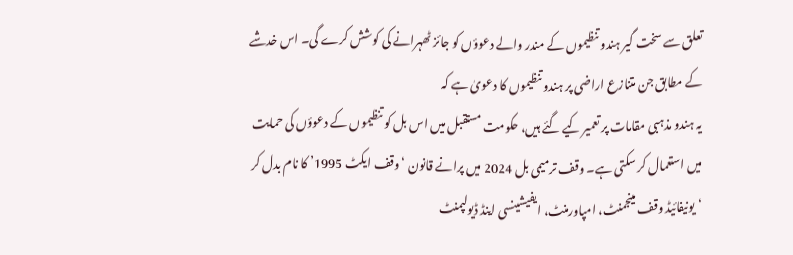تعلق سے سخت گیر ہندو تنظیموں کے مندر والے دعوؤں کو جائز ٹھہرانے کی کوشش کرے گی۔ اس خدشے کے مطابق جن متنازع اراضی پر ہندو تنظیموں کا دعویٰ ہے کہ
یہ ہندو مذہبی مقامات پر تعمیر کیے گئے ہیں، حکومت مستقبل میں اس بل کو تنظیموں کے دعوؤں کی حمایت میں استعمال کر سکتی ہے۔ وقف ترمیمی بل 2024 میں پرانے قانون ‘وقف ایکٹ 1995’ کا نام بدل کر ‘یونیفائیڈ وقف مینجمنٹ، امپاورمنٹ، ایفیشینسی اینڈ ڈیولپمنٹ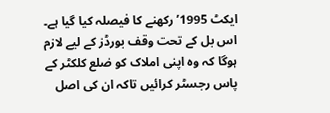ایکٹ 1995’ رکھنے کا فیصلہ کیا گیا ہے۔ اس بل کے تحت وقف بورڈز کے لیے لازم ہوگا کہ وہ اپنی املاک کو ضلع کلکٹر کے پاس رجسٹر کرائیں تاکہ ان کی اصل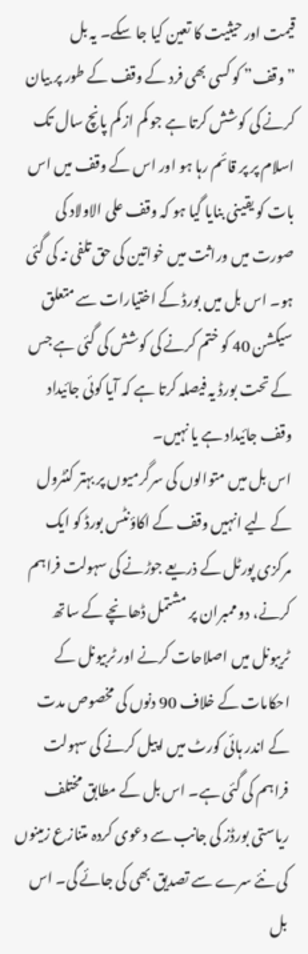قیمت اور حیثیت کا تعین کیا جا سکے۔ یہ بل ”وقف” کو کسی بھی فرد کے وقف کے طور پر بیان کرنے کی کوشش کرتا ہے جو کم از کم پانچ سال تک اسلام پر پر قائم رہا ہو اور اس کے وقف میں اس بات کو یقینی بنایا گیا ہو کہ وقف علی الاولاد کی صورت میں وراثت میں خواتین کی حق تلفی نہ کی گئی ہو۔ اس بل میں بورڈ کے اختیارات سے متعلق سیکشن 40 کو ختم کرنے کی کوشش کی گئی ہے جس کے تحت بورڈ یہ فیصلہ کرتا ہے کہ آیا کوئی جائیداد وقف جائیداد ہے یا نہیں۔
اس بل میں متوالوں کی سرگرمیوں پر بہتر کنٹرول کے لیے انہیں وقف کے اکاؤنٹس بورڈ کو ایک مرکزی پورٹل کے ذریعے جوڑنے کی سہولت فراہم کرنے، دو ممبران پر مشتمل ڈھانچے کے ساتھ ٹریبونل میں اصلاحات کرنے اور ٹربیونل کے احکامات کے خلاف 90 دنوں کی مخصوص مدت کے اندر ہائی کورٹ میں اپیل کرنے کی سہولت فراہم کی گئی ہے۔ اس بل کے مطابق مختلف ریاستی بورڈز کی جانب سے دعوی کردہ متنازع زمینوں کی نئے سرے سے تصدیق بھی کی جائے گی۔ اس بل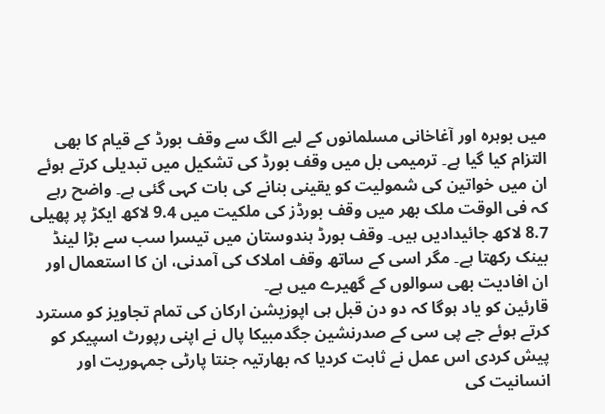میں بوہرہ اور آغاخانی مسلمانوں کے لیے الگ سے وقف بورڈ کے قیام کا بھی التزام کیا گیا ہے۔ ترمیمی بل میں وقف بورڈ کی تشکیل میں تبدیلی کرتے ہوئے ان میں خواتین کی شمولیت کو یقینی بنانے کی بات کہی گئی ہے۔ واضح رہے کہ فی الوقت ملک بھر میں وقف بورڈز کی ملکیت میں 9.4 لاکھ ایکڑ پر پھیلی 8.7 لاکھ جائیدادیں ہیں۔ وقف بورڈ ہندوستان میں تیسرا سب سے بڑا لینڈ بینک رکھتا ہے۔ مگر اسی کے ساتھ وقف املاک کی آمدنی، ان کا استعمال اور ان افادیت بھی سوالوں کے گھیرے میں ہے۔
قارئین کو یاد ہوگا کہ دو دن قبل ہی اپوزیشن ارکان کی تمام تجاویز کو مسترد کرتے ہوئے جے پی سی کے صدرنشین جگدمبیکا پال نے اپنی رپورٹ اسپیکر کو پیش کردی اس عمل نے ثابت کردیا کہ بھارتیہ جنتا پارٹی جمہوریت اور انسانیت کی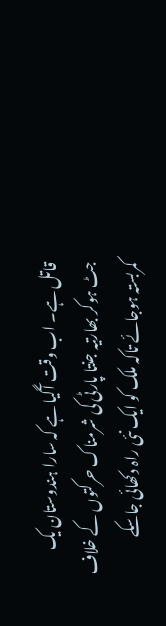قاتل ہے۔ اب وقت آگیا ہے کہ سارا ہندوستان یک جٹ ہوکر بھارتیہ جنتا پارٹی کی شرمناک حرکتوں کے خلاف کمربستہ ہوجائے تاکہ ملک کو ایک نئی راہ دکھائی جاسکے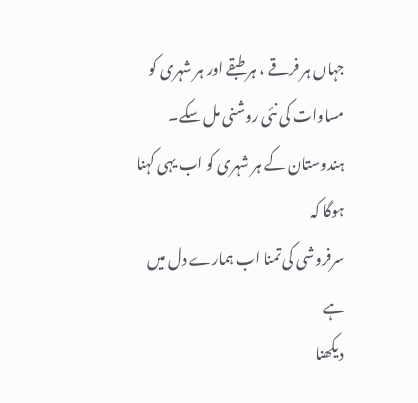جہاں ہر فرقے ، ہر طبقے اور ہر شہری کو مساوات کی نئی روشنی مل سکے۔ ہندوستان کے ہر شہری کو اب یہی کہنا ہوگا کہ
سرفروشی کی تمنا اب ہمارے دل میں ہے
دیکھنا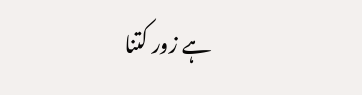ہے زور کتنا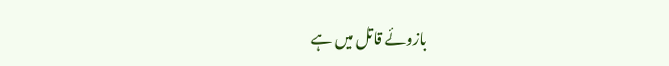بازوئے قاتل میں ہے